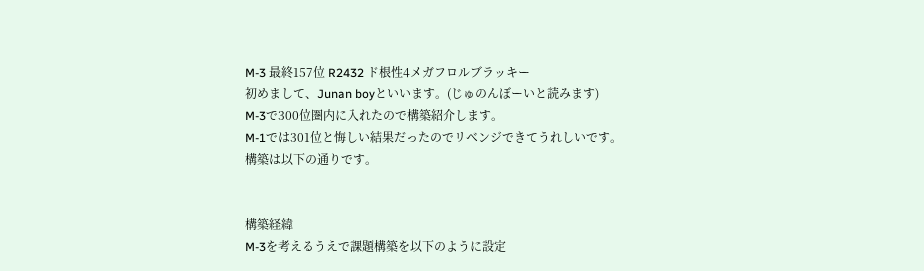M-3 最終157位 R2432 ド根性4メガフロルブラッキー
初めまして、Junan boyといいます。(じゅのんぼーいと読みます)
M-3で300位圏内に入れたので構築紹介します。
M-1では301位と悔しい結果だったのでリベンジできてうれしいです。
構築は以下の通りです。


構築経緯
M-3を考えるうえで課題構築を以下のように設定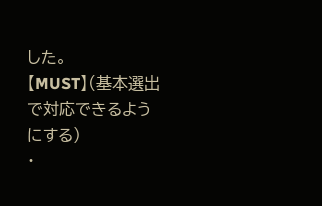した。
【MUST】(基本選出で対応できるようにする)
・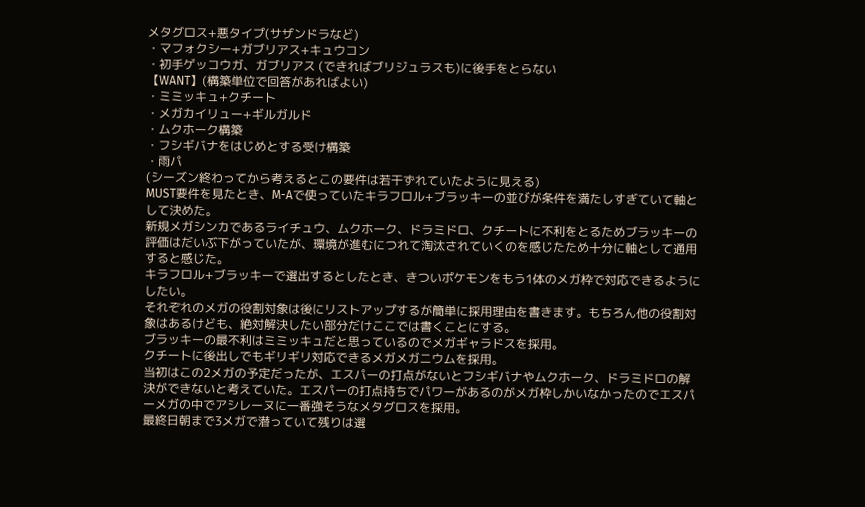メタグロス+悪タイプ(サザンドラなど)
・マフォクシー+ガブリアス+キュウコン
・初手ゲッコウガ、ガブリアス (できればブリジュラスも)に後手をとらない
【WANT】(構築単位で回答があればよい)
・ミミッキュ+クチート
・メガカイリュー+ギルガルド
・ムクホーク構築
・フシギバナをはじめとする受け構築
・雨パ
(シーズン終わってから考えるとこの要件は若干ずれていたように見える)
MUST要件を見たとき、M-Aで使っていたキラフロル+ブラッキーの並びが条件を満たしすぎていて軸として決めた。
新規メガシンカであるライチュウ、ムクホーク、ドラミドロ、クチートに不利をとるためブラッキーの評価はだいぶ下がっていたが、環境が進むにつれて淘汰されていくのを感じたため十分に軸として通用すると感じた。
キラフロル+ブラッキーで選出するとしたとき、きついポケモンをもう1体のメガ枠で対応できるようにしたい。
それぞれのメガの役割対象は後にリストアップするが簡単に採用理由を書きます。もちろん他の役割対象はあるけども、絶対解決したい部分だけここでは書くことにする。
ブラッキーの最不利はミミッキュだと思っているのでメガギャラドスを採用。
クチートに後出しでもギリギリ対応できるメガメガニウムを採用。
当初はこの2メガの予定だったが、エスパーの打点がないとフシギバナやムクホーク、ドラミドロの解決ができないと考えていた。エスパーの打点持ちでパワーがあるのがメガ枠しかいなかったのでエスパーメガの中でアシレーヌに一番強そうなメタグロスを採用。
最終日朝まで3メガで潜っていて残りは選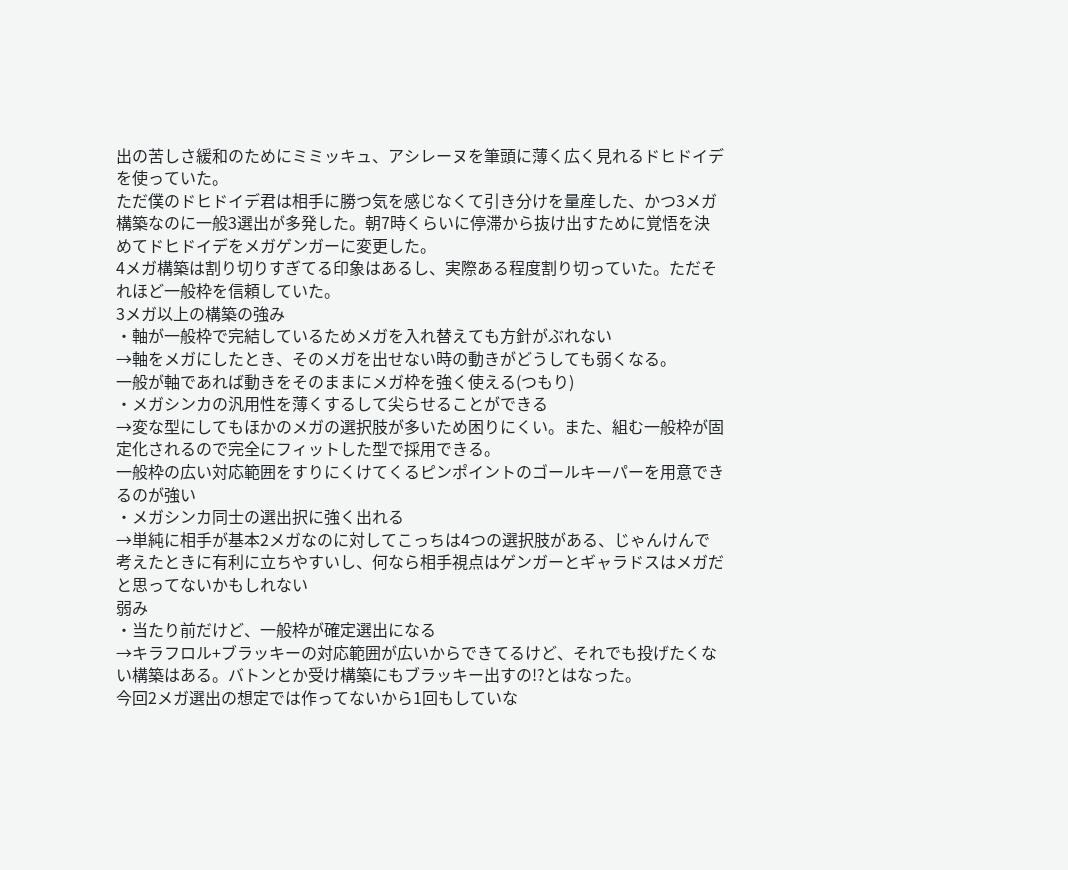出の苦しさ緩和のためにミミッキュ、アシレーヌを筆頭に薄く広く見れるドヒドイデを使っていた。
ただ僕のドヒドイデ君は相手に勝つ気を感じなくて引き分けを量産した、かつ3メガ構築なのに一般3選出が多発した。朝7時くらいに停滞から抜け出すために覚悟を決めてドヒドイデをメガゲンガーに変更した。
4メガ構築は割り切りすぎてる印象はあるし、実際ある程度割り切っていた。ただそれほど一般枠を信頼していた。
3メガ以上の構築の強み
・軸が一般枠で完結しているためメガを入れ替えても方針がぶれない
→軸をメガにしたとき、そのメガを出せない時の動きがどうしても弱くなる。
一般が軸であれば動きをそのままにメガ枠を強く使える(つもり)
・メガシンカの汎用性を薄くするして尖らせることができる
→変な型にしてもほかのメガの選択肢が多いため困りにくい。また、組む一般枠が固定化されるので完全にフィットした型で採用できる。
一般枠の広い対応範囲をすりにくけてくるピンポイントのゴールキーパーを用意できるのが強い
・メガシンカ同士の選出択に強く出れる
→単純に相手が基本2メガなのに対してこっちは4つの選択肢がある、じゃんけんで考えたときに有利に立ちやすいし、何なら相手視点はゲンガーとギャラドスはメガだと思ってないかもしれない
弱み
・当たり前だけど、一般枠が確定選出になる
→キラフロル+ブラッキーの対応範囲が広いからできてるけど、それでも投げたくない構築はある。バトンとか受け構築にもブラッキー出すの!?とはなった。
今回2メガ選出の想定では作ってないから1回もしていな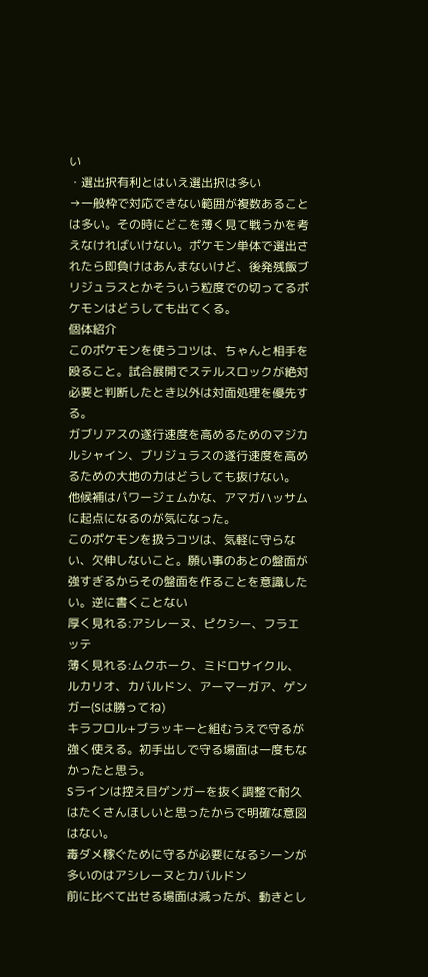い
・選出択有利とはいえ選出択は多い
→一般枠で対応できない範囲が複数あることは多い。その時にどこを薄く見て戦うかを考えなければいけない。ポケモン単体で選出されたら即負けはあんまないけど、後発残飯ブリジュラスとかそういう粒度での切ってるポケモンはどうしても出てくる。
個体紹介
このポケモンを使うコツは、ちゃんと相手を殴ること。試合展開でステルスロックが絶対必要と判断したとき以外は対面処理を優先する。
ガブリアスの遂行速度を高めるためのマジカルシャイン、ブリジュラスの遂行速度を高めるための大地の力はどうしても抜けない。
他候補はパワージェムかな、アマガハッサムに起点になるのが気になった。
このポケモンを扱うコツは、気軽に守らない、欠伸しないこと。願い事のあとの盤面が強すぎるからその盤面を作ることを意識したい。逆に書くことない
厚く見れる:アシレーヌ、ピクシー、フラエッテ
薄く見れる:ムクホーク、ミドロサイクル、ルカリオ、カバルドン、アーマーガア、ゲンガー(Sは勝ってね)
キラフロル+ブラッキーと組むうえで守るが強く使える。初手出しで守る場面は一度もなかったと思う。
Sラインは控え目ゲンガーを抜く調整で耐久はたくさんほしいと思ったからで明確な意図はない。
毒ダメ稼ぐために守るが必要になるシーンが多いのはアシレーヌとカバルドン
前に比べて出せる場面は減ったが、動きとし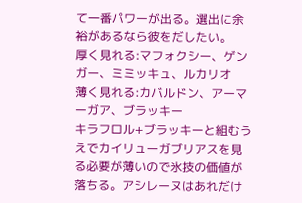て一番パワーが出る。選出に余裕があるなら彼をだしたい。
厚く見れる:マフォクシー、ゲンガー、ミミッキュ、ルカリオ
薄く見れる:カバルドン、アーマーガア、ブラッキー
キラフロル+ブラッキーと組むうえでカイリューガブリアスを見る必要が薄いので氷技の価値が落ちる。アシレーヌはあれだけ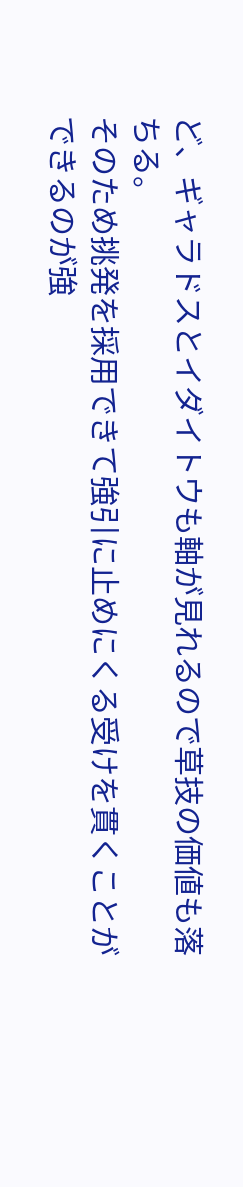ど、ギャラドスとイダイトウも軸が見れるので草技の価値も落ちる。
そのため挑発を採用できて強引に止めにくる受けを貫くことができるのが強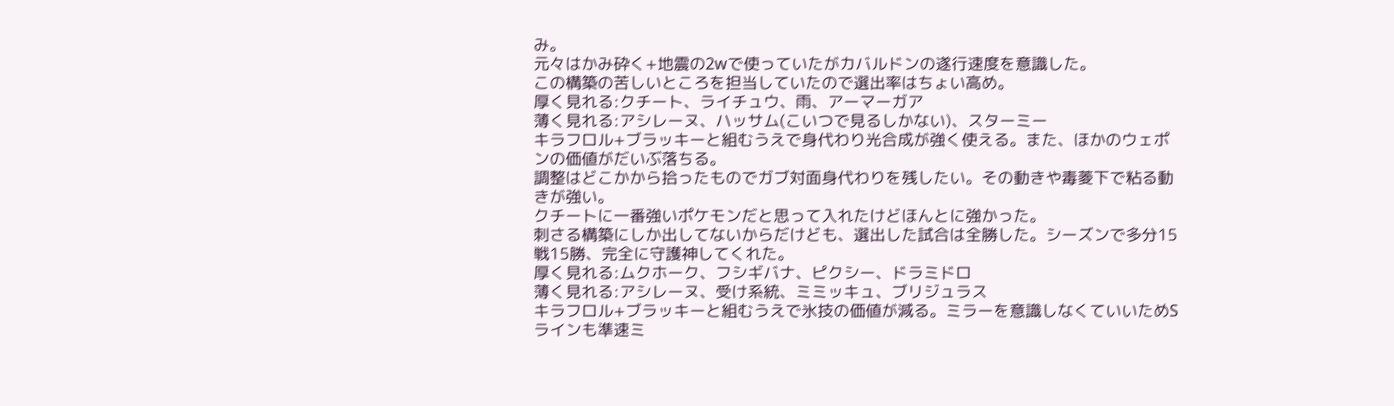み。
元々はかみ砕く+地震の2wで使っていたがカバルドンの遂行速度を意識した。
この構築の苦しいところを担当していたので選出率はちょい高め。
厚く見れる:クチート、ライチュウ、雨、アーマーガア
薄く見れる:アシレーヌ、ハッサム(こいつで見るしかない)、スターミー
キラフロル+ブラッキーと組むうえで身代わり光合成が強く使える。また、ほかのウェポンの価値がだいぶ落ちる。
調整はどこかから拾ったものでガブ対面身代わりを残したい。その動きや毒菱下で粘る動きが強い。
クチートに一番強いポケモンだと思って入れたけどほんとに強かった。
刺さる構築にしか出してないからだけども、選出した試合は全勝した。シーズンで多分15戦15勝、完全に守護神してくれた。
厚く見れる:ムクホーク、フシギバナ、ピクシー、ドラミドロ
薄く見れる:アシレーヌ、受け系統、ミミッキュ、ブリジュラス
キラフロル+ブラッキーと組むうえで氷技の価値が減る。ミラーを意識しなくていいためSラインも準速ミ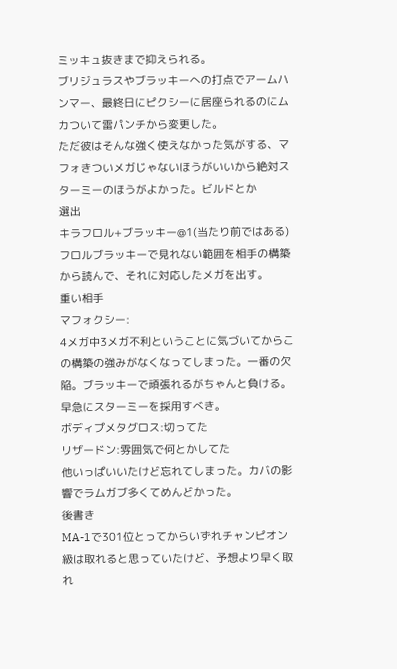ミッキュ抜きまで抑えられる。
ブリジュラスやブラッキーへの打点でアームハンマー、最終日にピクシーに居座られるのにムカついて雷パンチから変更した。
ただ彼はそんな強く使えなかった気がする、マフォきついメガじゃないほうがいいから絶対スターミーのほうがよかった。ビルドとか
選出
キラフロル+ブラッキー@1(当たり前ではある)
フロルブラッキーで見れない範囲を相手の構築から読んで、それに対応したメガを出す。
重い相手
マフォクシー:
4メガ中3メガ不利ということに気づいてからこの構築の強みがなくなってしまった。一番の欠陥。ブラッキーで頑張れるがちゃんと負ける。早急にスターミーを採用すべき。
ボディプメタグロス:切ってた
リザードン:雰囲気で何とかしてた
他いっぱいいたけど忘れてしまった。カバの影響でラムガブ多くてめんどかった。
後書き
MA-1で301位とってからいずれチャンピオン級は取れると思っていたけど、予想より早く取れ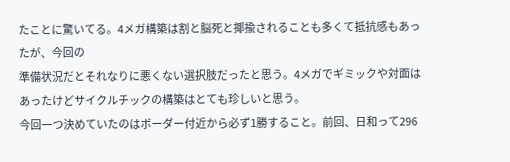たことに驚いてる。4メガ構築は割と脳死と揶揄されることも多くて抵抗感もあったが、今回の
準備状況だとそれなりに悪くない選択肢だったと思う。4メガでギミックや対面はあったけどサイクルチックの構築はとても珍しいと思う。
今回一つ決めていたのはボーダー付近から必ず1勝すること。前回、日和って296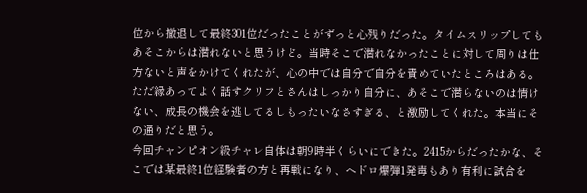位から撤退して最終301位だったことがずっと心残りだった。タイムスリップしてもあそこからは潜れないと思うけど。当時そこで潜れなかったことに対して周りは仕方ないと声をかけてくれたが、心の中では自分で自分を責めていたところはある。ただ縁あってよく話すクリフとさんはしっかり自分に、あそこで潜らないのは情けない、成長の機会を逃してるしもったいなさすぎる、と激励してくれた。本当にその通りだと思う。
今回チャンピオン級チャレ自体は朝9時半くらいにできた。2415からだったかな、そこでは某最終1位経験者の方と再戦になり、ヘドロ爆弾1発毒もあり有利に試合を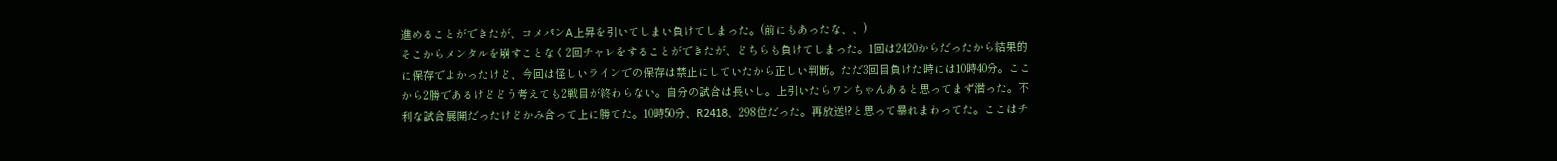進めることができたが、コメパンA上昇を引いてしまい負けてしまった。(前にもあったな、、)
そこからメンタルを崩すことなく2回チャレをすることができたが、どちらも負けてしまった。1回は2420からだったから結果的に保存でよかったけど、今回は怪しいラインでの保存は禁止にしていたから正しい判断。ただ3回目負けた時には10時40分。ここから2勝であるけどどう考えても2戦目が終わらない。自分の試合は長いし。上引いたらワンちゃんあると思ってまず潜った。不利な試合展開だったけどかみ合って上に勝てた。10時50分、R2418、298位だった。再放送!?と思って暴れまわってた。ここはチ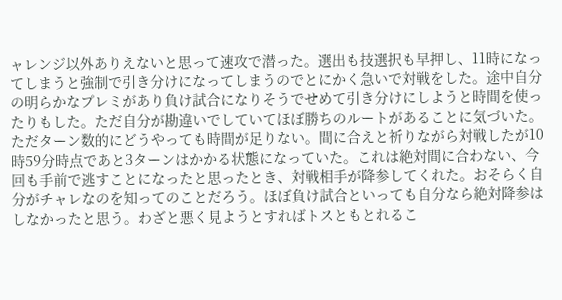ャレンジ以外ありえないと思って速攻で潜った。選出も技選択も早押し、11時になってしまうと強制で引き分けになってしまうのでとにかく急いで対戦をした。途中自分の明らかなプレミがあり負け試合になりそうでせめて引き分けにしようと時間を使ったりもした。ただ自分が勘違いでしていてほぼ勝ちのルートがあることに気づいた。ただターン数的にどうやっても時間が足りない。間に合えと祈りながら対戦したが10時59分時点であと3ターンはかかる状態になっていた。これは絶対間に合わない、今回も手前で逃すことになったと思ったとき、対戦相手が降参してくれた。おそらく自分がチャレなのを知ってのことだろう。ほぼ負け試合といっても自分なら絶対降参はしなかったと思う。わざと悪く見ようとすればトスともとれるこ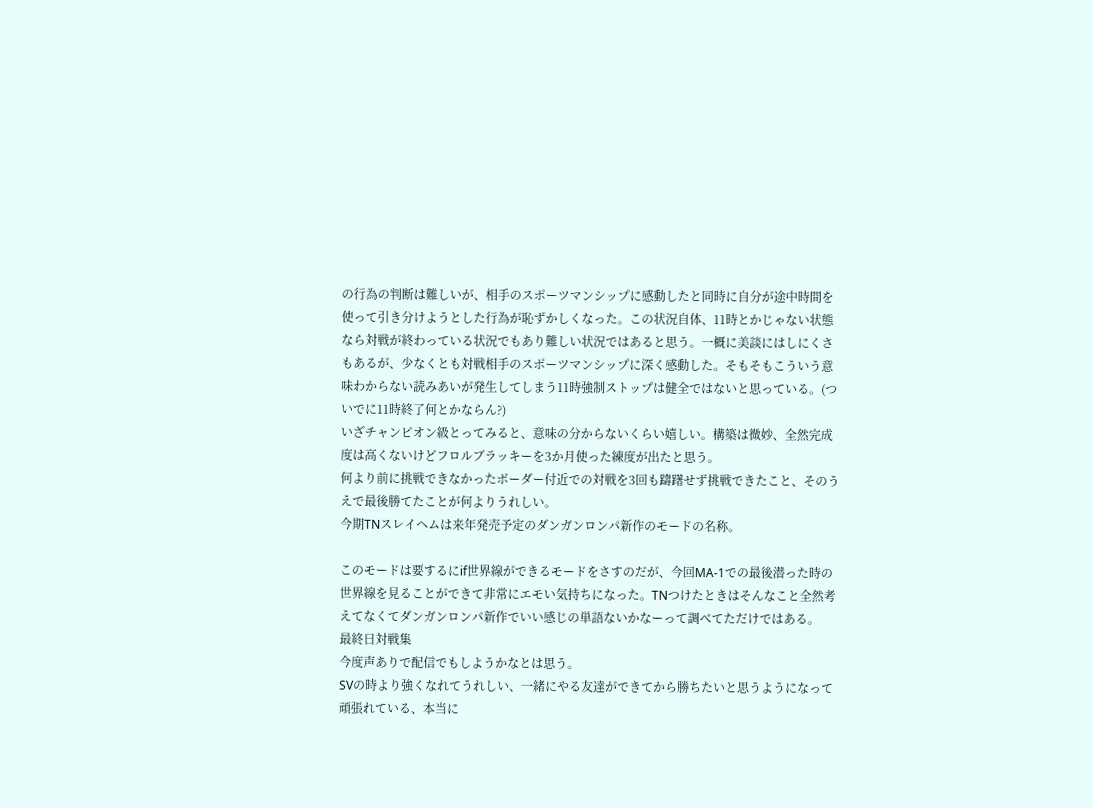の行為の判断は難しいが、相手のスポーツマンシップに感動したと同時に自分が途中時間を使って引き分けようとした行為が恥ずかしくなった。この状況自体、11時とかじゃない状態なら対戦が終わっている状況でもあり難しい状況ではあると思う。一概に美談にはしにくさもあるが、少なくとも対戦相手のスポーツマンシップに深く感動した。そもそもこういう意味わからない読みあいが発生してしまう11時強制ストップは健全ではないと思っている。(ついでに11時終了何とかならん?)
いざチャンピオン級とってみると、意味の分からないくらい嬉しい。構築は微妙、全然完成度は高くないけどフロルブラッキーを3か月使った練度が出たと思う。
何より前に挑戦できなかったボーダー付近での対戦を3回も躊躇せず挑戦できたこと、そのうえで最後勝てたことが何よりうれしい。
今期TNスレイヘムは来年発売予定のダンガンロンパ新作のモードの名称。

このモードは要するにif世界線ができるモードをさすのだが、今回MA-1での最後潜った時の世界線を見ることができて非常にエモい気持ちになった。TNつけたときはそんなこと全然考えてなくてダンガンロンパ新作でいい感じの単語ないかなーって調べてただけではある。
最終日対戦集
今度声ありで配信でもしようかなとは思う。
SVの時より強くなれてうれしい、一緒にやる友達ができてから勝ちたいと思うようになって頑張れている、本当に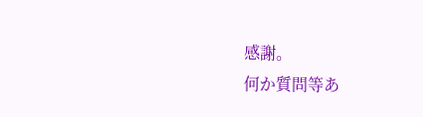感謝。
何か質問等あ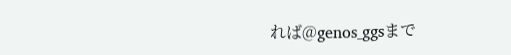れば@genos_ggsまで